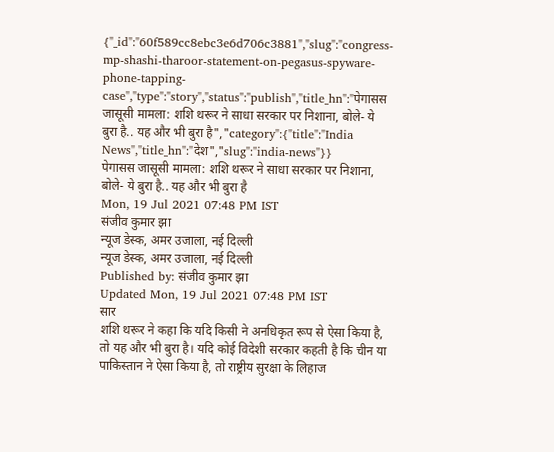{"_id":"60f589cc8ebc3e6d706c3881","slug":"congress-mp-shashi-tharoor-statement-on-pegasus-spyware-phone-tapping-case","type":"story","status":"publish","title_hn":"पेगासस जासूसी मामला: शशि थरूर ने साधा सरकार पर निशाना, बोले- ये बुरा है.. यह और भी बुरा है","category":{"title":"India News","title_hn":"देश","slug":"india-news"}}
पेगासस जासूसी मामला: शशि थरूर ने साधा सरकार पर निशाना, बोले- ये बुरा है.. यह और भी बुरा है
Mon, 19 Jul 2021 07:48 PM IST
संजीव कुमार झा
न्यूज डेस्क, अमर उजाला, नई दिल्ली
न्यूज डेस्क, अमर उजाला, नई दिल्ली
Published by: संजीव कुमार झा
Updated Mon, 19 Jul 2021 07:48 PM IST
सार
शशि थरूर ने कहा कि यदि किसी ने अनधिकृत रूप से ऐसा किया है, तो यह और भी बुरा है। यदि कोई विदेशी सरकार कहती है कि चीन या पाकिस्तान ने ऐसा किया है, तो राष्ट्रीय सुरक्षा के लिहाज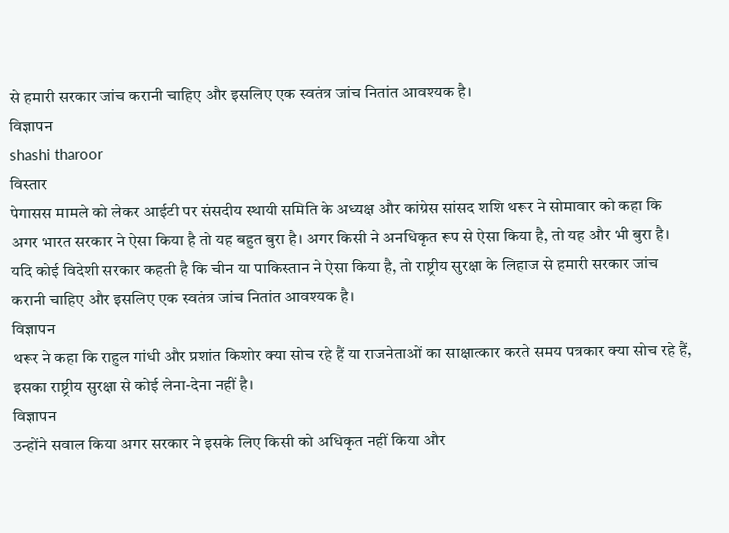से हमारी सरकार जांच करानी चाहिए और इसलिए एक स्वतंत्र जांच नितांत आवश्यक है।
विज्ञापन
shashi tharoor
विस्तार
पेगासस मामले को लेकर आईटी पर संसदीय स्थायी समिति के अध्यक्ष और कांग्रेस सांसद शशि थरूर ने सोमावार को कहा कि अगर भारत सरकार ने ऐसा किया है तो यह बहुत बुरा है। अगर किसी ने अनधिकृत रूप से ऐसा किया है, तो यह और भी बुरा है। यदि कोई विदेशी सरकार कहती है कि चीन या पाकिस्तान ने ऐसा किया है, तो राष्ट्रीय सुरक्षा के लिहाज से हमारी सरकार जांच करानी चाहिए और इसलिए एक स्वतंत्र जांच नितांत आवश्यक है।
विज्ञापन
थरूर ने कहा कि राहुल गांधी और प्रशांत किशोर क्या सोच रहे हैं या राजनेताओं का साक्षात्कार करते समय पत्रकार क्या सोच रहे हैं, इसका राष्ट्रीय सुरक्षा से कोई लेना-देना नहीं है।
विज्ञापन
उन्होंने सवाल किया अगर सरकार ने इसके लिए किसी को अधिकृत नहीं किया और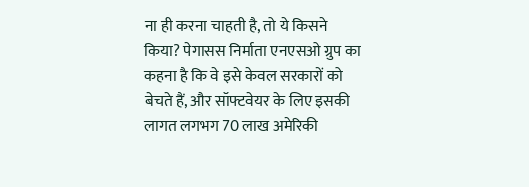ना ही करना चाहती है, तो ये किसने किया? पेगासस निर्माता एनएसओ ग्रुप का कहना है कि वे इसे केवल सरकारों को बेचते हैं, और सॉफ्टवेयर के लिए इसकी लागत लगभग 70 लाख अमेरिकी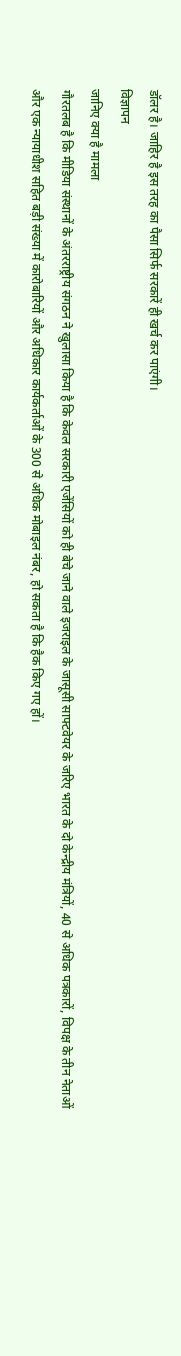डॉलर है। जाहिर है इस तरह का पैसा सिर्फ सरकारें ही खर्च कर पाएंगी।
विज्ञापन
जानिए क्या है मामला
गौरतलब है कि मीडिया संस्थानों के अंतरराष्ट्रीय संगठन ने खुलासा किया है कि केवल सरकारी एजेंसियों को ही बेचे जाने वाले इजराइल के जासूसी साफ्टवेयर के जरिए भारत के दो केन्द्रीय मंत्रियों, 40 से अधिक पत्रकारों, विपक्ष के तीन नेताओं और एक न्यायाधीश सहित बड़ी संख्या में कारोबारियों और अधिकार कार्यकर्ताओं के 300 से अधिक मोबाइल नंबर, हो सकता है कि हैक किए गए हों।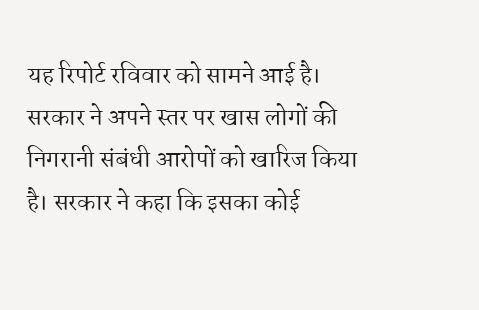यह रिपोर्ट रविवार को सामने आई है। सरकार ने अपने स्तर पर खास लोगों की निगरानी संबंधी आरोपों को खारिज किया है। सरकार ने कहा कि इसका कोई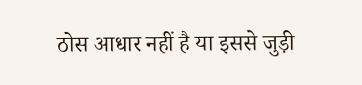ठोस आधार नहीं है या इससे जुड़ी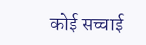कोई सच्चाई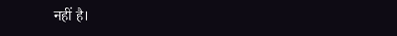नहीं है।